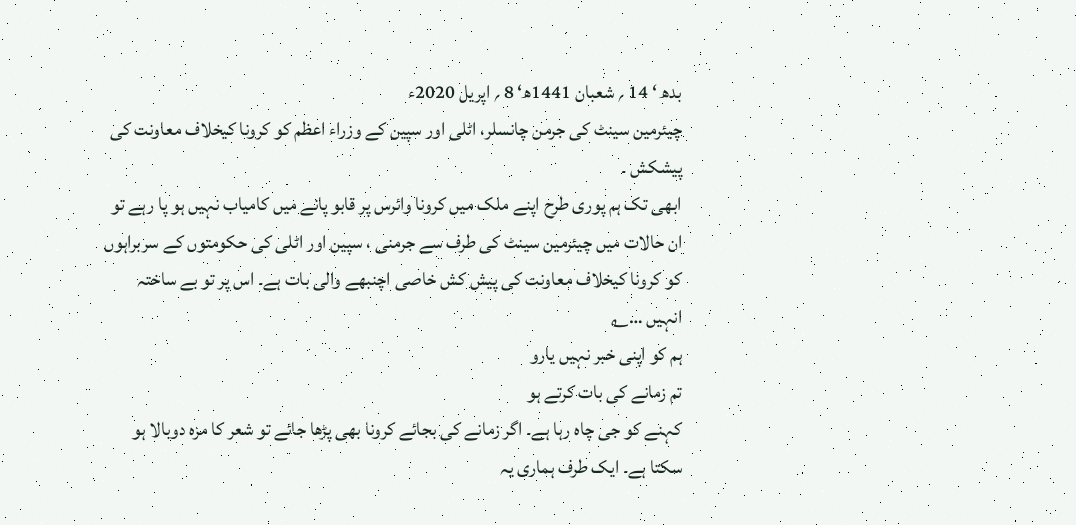بدھ ‘ 14 ؍ شعبان 1441ھ‘ 8 ؍ اپریل 2020ء
چیئرمین سینٹ کی جرمن چانسلر، اٹلی اور سپین کے وزراء اعظم کو کرونا کیخلاف معاونت کی پیشکش ۔
ابھی تک ہم پوری طرح اپنے ملک میں کرونا وائرس پر قابو پانے میں کامیاب نہیں ہو پا رہے تو ان حالات میں چیئرمین سینٹ کی طرف سے جرمنی ، سپین اور اٹلی کی حکومتوں کے سربراہوں کو کرونا کیخلاف معاونت کی پیش کش خاصی اچنبھے والی بات ہے۔ اس پر تو بے ساختہ انہیں …؎
ہم کو اپنی خبر نہیں یارو
تم زمانے کی بات کرتے ہو
کہنے کو جی چاہ رہا ہے۔ اگر زمانے کی بجائے کرونا بھی پڑھا جائے تو شعر کا مزہ دوبالا ہو سکتا ہے۔ ایک طرف ہماری یہ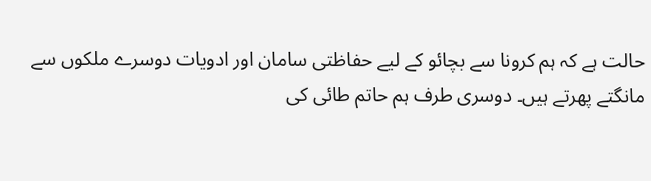حالت ہے کہ ہم کرونا سے بچائو کے لیے حفاظتی سامان اور ادویات دوسرے ملکوں سے مانگتے پھرتے ہیں۔ دوسری طرف ہم حاتم طائی کی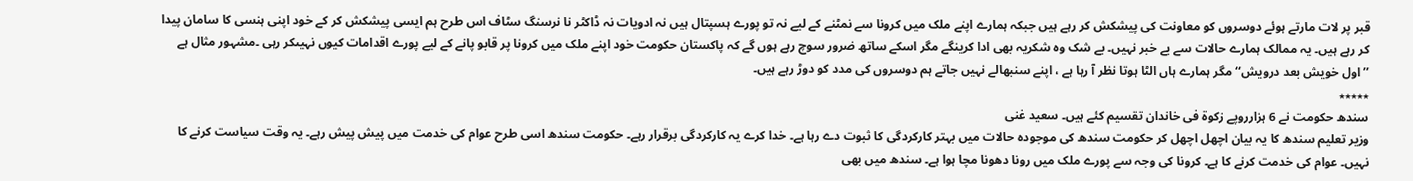قبر پر لات مارتے ہوئے دوسروں کو معاونت کی پیشکش کر رہے ہیں جبکہ ہمارے اپنے ملک میں کرونا سے نمٹنے کے لیے نہ تو پورے ہسپتال ہیں نہ ادویات نہ ڈاکٹر نا نرسنگ سٹاف اس طرح ہم ایسی پیشکش کر کے خود اپنی ہنسی کا سامان پیدا کر رہے ہیں۔ یہ ممالک ہمارے حالات سے بے خبر نہیں۔ بے شک وہ شکریہ بھی ادا کرینگے مگر اسکے ساتھ ضرور سوچ رہے ہوں گے کہ پاکستان حکومت خود اپنے ملک میں کرونا پر قابو پانے کے لیے پورے اقدامات کیوں نہیںکر رہی ۔مشہور مثال ہے ’’اول خویش بعد درویش‘‘ مگر ہمارے ہاں الٹا ہوتا نظر آ رہا ہے ، اپنے سنبھالے نہیں جاتے ہم دوسروں کی مدد کو دوڑ رہے ہیں۔
٭٭٭٭٭
سندھ حکومت نے 6 ہزارروپے زکوۃ فی خاندان تقسیم کئے ہیں۔ سعید غنی
وزیر تعلیم سندھ کا یہ بیان اچھل اچھل کر حکومت سندھ کی موجودہ حالات میں بہتر کارکردگی کا ثبوت دے رہا ہے۔ خدا کرے یہ کارکردگی برقرار رہے۔ حکومت سندھ اسی طرح عوام کی خدمت میں پیش پیش رہے۔ یہ وقت سیاست کرنے کا نہیں۔ عوام کی خدمت کرنے کا ہے۔ کرونا کی وجہ سے پورے ملک میں رونا دھونا مچا ہوا ہے۔ سندھ میں بھی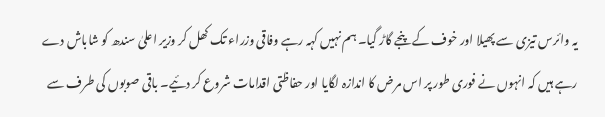یہ وائرس تیزی سے پھیلا اور خوف کے پنجے گاڑ گیا۔ ہم نہیں کہہ رہے وفاقی وزراء تک کھل کر وزیر اعلیٰ سندھ کو شاباش دے رہے ہیں کہ انہوں نے فوری طور پر اس مرض کا اندازہ لگایا اور حفاظتی اقدامات شروع کر دئیے۔ باقی صوبوں کی طرف سے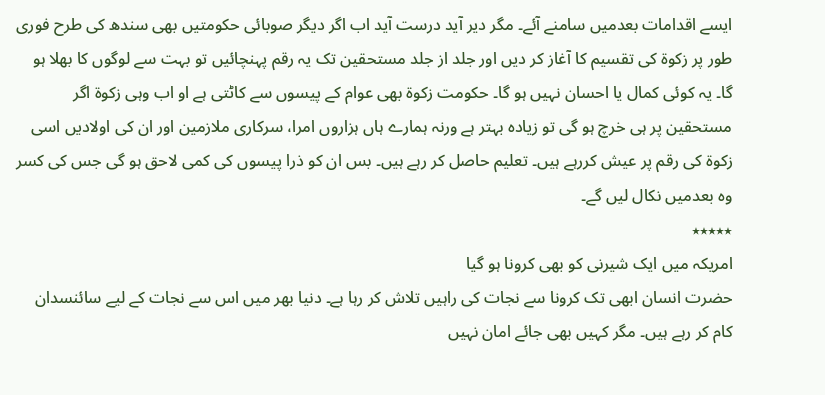ایسے اقدامات بعدمیں سامنے آئے۔ مگر دیر آید درست آید اب اگر دیگر صوبائی حکومتیں بھی سندھ کی طرح فوری طور پر زکوۃ کی تقسیم کا آغاز کر دیں اور جلد از جلد مستحقین تک یہ رقم پہنچائیں تو بہت سے لوگوں کا بھلا ہو گا۔ یہ کوئی کمال یا احسان نہیں ہو گا۔ حکومت زکوۃ بھی عوام کے پیسوں سے کاٹتی ہے او اب وہی زکوۃ اگر مستحقین پر ہی خرچ ہو گی تو زیادہ بہتر ہے ورنہ ہمارے ہاں ہزاروں امرا، سرکاری ملازمین اور ان کی اولادیں اسی زکوۃ کی رقم پر عیش کررہے ہیں۔ تعلیم حاصل کر رہے ہیں۔ بس ان کو ذرا پیسوں کی کمی لاحق ہو گی جس کی کسر وہ بعدمیں نکال لیں گے۔
٭٭٭٭٭
امریکہ میں ایک شیرنی کو بھی کرونا ہو گیا
حضرت انسان ابھی تک کرونا سے نجات کی راہیں تلاش کر رہا ہے۔ دنیا بھر میں اس سے نجات کے لیے سائنسدان کام کر رہے ہیں۔ مگر کہیں بھی جائے امان نہیں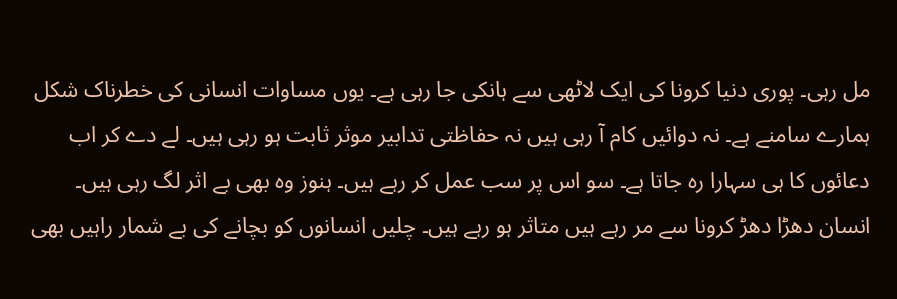مل رہی۔ پوری دنیا کرونا کی ایک لاٹھی سے ہانکی جا رہی ہے۔ یوں مساوات انسانی کی خطرناک شکل ہمارے سامنے ہے۔ نہ دوائیں کام آ رہی ہیں نہ حفاظتی تدابیر موثر ثابت ہو رہی ہیں۔ لے دے کر اب دعائوں کا ہی سہارا رہ جاتا ہے۔ سو اس پر سب عمل کر رہے ہیں۔ ہنوز وہ بھی بے اثر لگ رہی ہیں۔ انسان دھڑا دھڑ کرونا سے مر رہے ہیں متاثر ہو رہے ہیں۔ چلیں انسانوں کو بچانے کی بے شمار راہیں بھی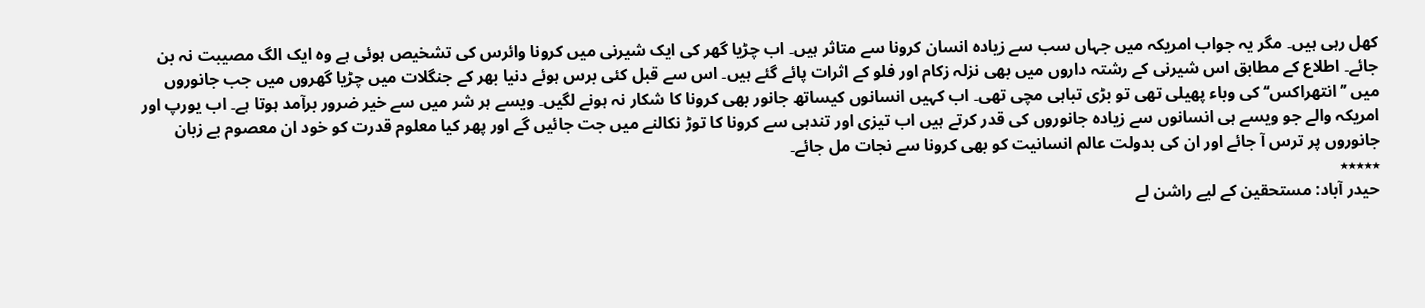کھل رہی ہیں۔ مگر یہ جواب امریکہ میں جہاں سب سے زیادہ انسان کرونا سے متاثر ہیں۔ اب چڑیا گھر کی ایک شیرنی میں کرونا وائرس کی تشخیص ہوئی ہے وہ ایک الگ مصیبت نہ بن جائے۔ اطلاع کے مطابق اس شیرنی کے رشتہ داروں میں بھی نزلہ زکام اور فلو کے اثرات پائے گئے ہیں۔ اس سے قبل کئی برس ہوئے دنیا بھر کے جنگلات میں چڑیا گھروں میں جب جانوروں میں ’’انتھراکس‘‘ کی وباء پھیلی تھی تو بڑی تباہی مچی تھی۔ اب کہیں انسانوں کیساتھ جانور بھی کرونا کا شکار نہ ہونے لگیں۔ ویسے ہر شر میں سے خیر ضرور برآمد ہوتا ہے۔ اب یورپ اور امریکہ والے جو ویسے ہی انسانوں سے زیادہ جانوروں کی قدر کرتے ہیں اب تیزی اور تندہی سے کرونا کا توڑ نکالنے میں جت جائیں گے اور پھر کیا معلوم قدرت کو خود ان معصوم بے زبان جانوروں پر ترس آ جائے اور ان کی بدولت عالم انسانیت کو بھی کرونا سے نجات مل جائے۔
٭٭٭٭٭
حیدر آباد: مستحقین کے لیے راشن لے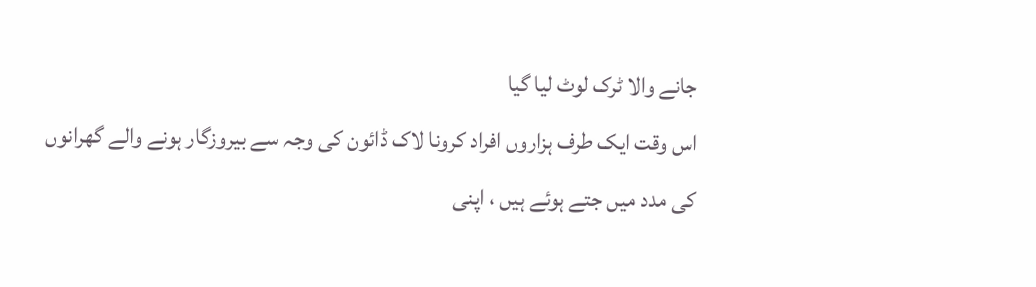جانے والا ٹرک لوٹ لیا گیا
اس وقت ایک طرف ہزاروں افراد کرونا لاک ڈائون کی وجہ سے بیروزگار ہونے والے گھرانوں کی مدد میں جتے ہوئے ہیں ، اپنی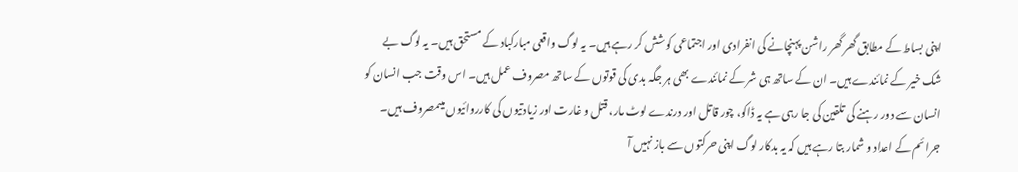اپنی بساط کے مطابق گھر گھر راشن پہنچانے کی انفرادی اور اجتماعی کوشش کر رہے ہیں۔ یہ لوگ واقعی مبارکباد کے مستحق ہیں۔ یہ لوگ بے شک خیر کے نمائندے ہیں۔ ان کے ساتھ ہی شر کے نمائندے بھی ہر جگہ بدی کی قوتوں کے ساتھ مصروف عمل ہیں۔ اس وقت جب انسان کو انسان سے دور رہنے کی تلقین کی جا رہی ہے یہ ڈاکو، چور قاتل اور درندے لوٹ مار، قتل و غارت اور زیادتیوں کی کارروائیوں میںمصروف ہیں۔ جرائم کے اعداد و شمار بتا رہے ہیں کہ یہ بدکار لوگ اپنی حرکتوں سے باز نہیں آ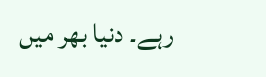رہے۔ دنیا بھر میں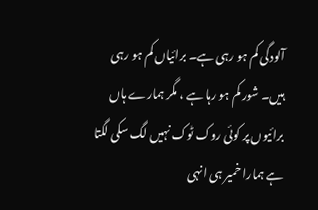آلودگی کم ہو رہی ہے۔ برائیاں کم ہو رہی ہیں۔ شور کم ہو رہا ہے ، مگر ہمارے ہاں برائیوں پر کوئی روک ٹوک نہیں لگ سکی لگتا ہے ہمارا خمیر ہی انہی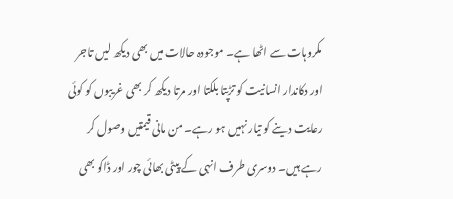مکروہات سے اٹھا ہے۔ موجودہ حالات میں بھی دیکھ لیں تاجر اور دکاندار انسانیت کو تڑپتا بلکتا اور مرتا دیکھ کر بھی غریبوں کو کوئی رعایت دینے کو تیار نہیں ہو رہے۔ من مانی قیمتیں وصول کر رہے ہیں۔ دوسری طرف انہی کے پیٹی بھائی چور اور ڈاکو بھی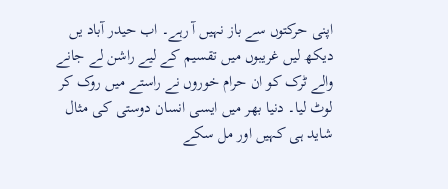اپنی حرکتوں سے باز نہیں آ رہے۔ اب حیدر آباد یں دیکھ لیں غریبوں میں تقسیم کے لیے راشن لے جانے والے ٹرک کو ان حرام خوروں نے راستے میں روک کر لوٹ لیا۔ دنیا بھر میں ایسی انسان دوستی کی مثال شاید ہی کہیں اور مل سکے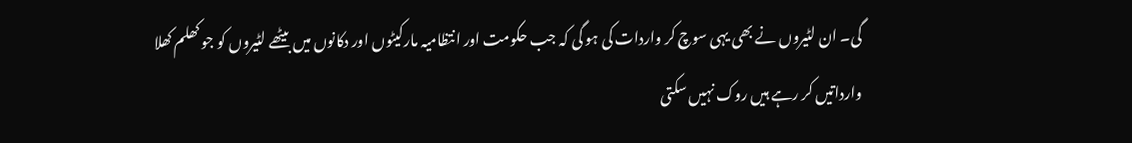گی۔ ان لٹیروں نے بھی یہی سوچ کر واردات کی ہو گی کہ جب حکومت اور انتظامیہ مارکیٹوں اور دکانوں میں بیٹھے لٹیروں کو جو کھلم کھلا وارداتیں کر رہے ہیں روک نہیں سکتی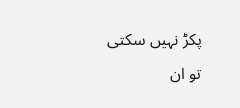پکڑ نہیں سکتی تو ان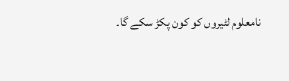نامعلوم لٹیروں کو کون پکڑ سکے گا۔